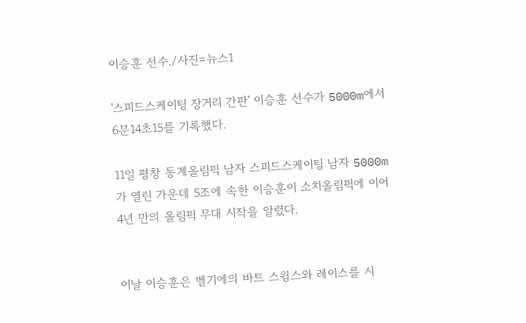이승훈 선수./사진=뉴스1

'스피드스케이팅 장거리 간판' 이승훈 선수가 5000m에서 6분14초15를 기록했다.

11일 평창 동계올림픽 남자 스피드스케이팅 남자 5000m가 열린 가운데 5조에 속한 이승훈이 소치올림픽에 이어 4년 만의 올림픽 무대 시작을 알렸다.


이날 이승훈은 벨기에의 바트 스윙스와 레이스를 시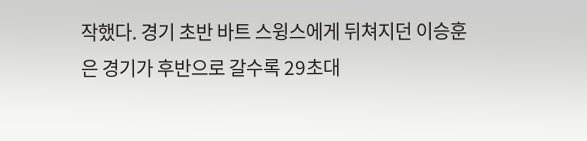작했다. 경기 초반 바트 스윙스에게 뒤쳐지던 이승훈은 경기가 후반으로 갈수록 29초대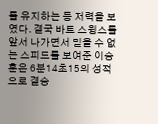를 유지하는 등 저력을 보였다. 결국 바트 스윙스를 앞서 나가면서 믿을 수 없는 스피드를 보여준 이승훈은 6분14초15의 성적으로 결승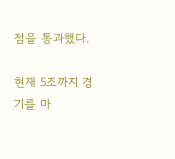점을 통과했다.

현재 5조까지 경기를 마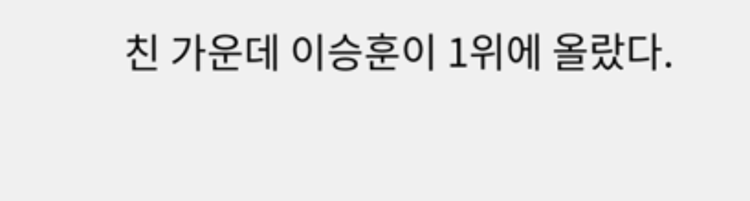친 가운데 이승훈이 1위에 올랐다.